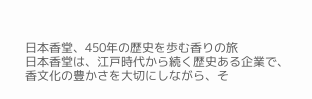日本香堂、450年の歴史を歩む香りの旅
日本香堂は、江戸時代から続く歴史ある企業で、香文化の豊かさを大切にしながら、そ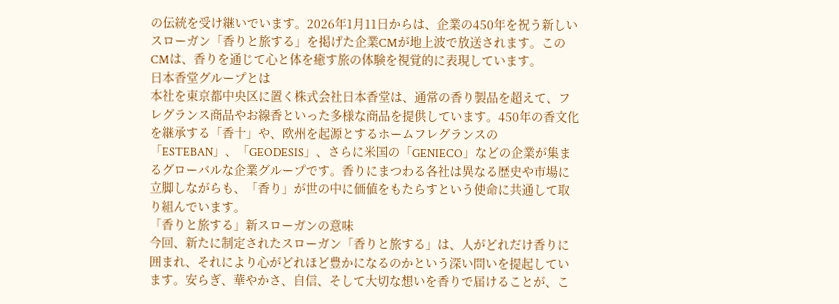の伝統を受け継いでいます。2026年1月11日からは、企業の450年を祝う新しいスローガン「香りと旅する」を掲げた企業CMが地上波で放送されます。このCMは、香りを通じて心と体を癒す旅の体験を視覚的に表現しています。
日本香堂グループとは
本社を東京都中央区に置く株式会社日本香堂は、通常の香り製品を超えて、フレグランス商品やお線香といった多様な商品を提供しています。450年の香文化を継承する「香十」や、欧州を起源とするホームフレグランスの「ESTEBAN」、「GEODESIS」、さらに米国の「GENIECO」などの企業が集まるグローバルな企業グループです。香りにまつわる各社は異なる歴史や市場に立脚しながらも、「香り」が世の中に価値をもたらすという使命に共通して取り組んでいます。
「香りと旅する」新スローガンの意味
今回、新たに制定されたスローガン「香りと旅する」は、人がどれだけ香りに囲まれ、それにより心がどれほど豊かになるのかという深い問いを提起しています。安らぎ、華やかさ、自信、そして大切な想いを香りで届けることが、こ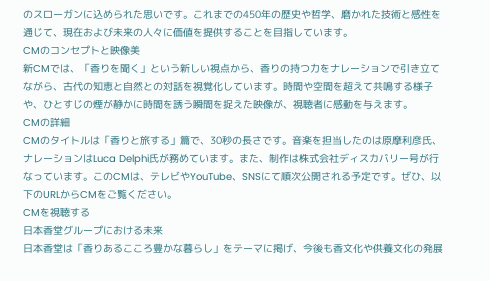のスローガンに込められた思いです。これまでの450年の歴史や哲学、磨かれた技術と感性を通じて、現在および未来の人々に価値を提供することを目指しています。
CMのコンセプトと映像美
新CMでは、「香りを聞く」という新しい視点から、香りの持つ力をナレーションで引き立てながら、古代の知恵と自然との対話を視覚化しています。時間や空間を超えて共鳴する様子や、ひとすじの煙が静かに時間を誘う瞬間を捉えた映像が、視聴者に感動を与えます。
CMの詳細
CMのタイトルは「香りと旅する」篇で、30秒の長さです。音楽を担当したのは原摩利彦氏、ナレーションはLuca Delphi氏が務めています。また、制作は株式会社ディスカバリー号が行なっています。このCMは、テレビやYouTube、SNSにて順次公開される予定です。ぜひ、以下のURLからCMをご覧ください。
CMを視聴する
日本香堂グループにおける未来
日本香堂は「香りあるこころ豊かな暮らし」をテーマに掲げ、今後も香文化や供養文化の発展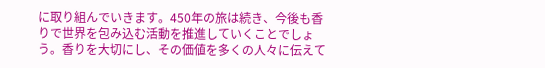に取り組んでいきます。450年の旅は続き、今後も香りで世界を包み込む活動を推進していくことでしょう。香りを大切にし、その価値を多くの人々に伝えて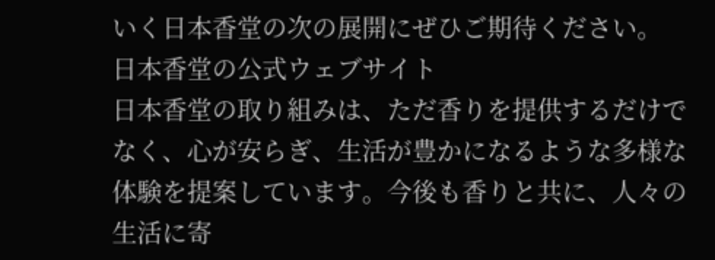いく日本香堂の次の展開にぜひご期待ください。
日本香堂の公式ウェブサイト
日本香堂の取り組みは、ただ香りを提供するだけでなく、心が安らぎ、生活が豊かになるような多様な体験を提案しています。今後も香りと共に、人々の生活に寄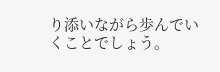り添いながら歩んでいくことでしょう。